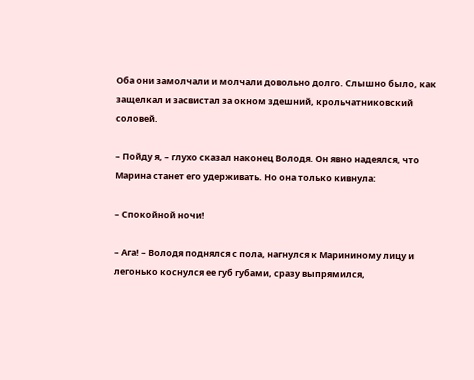Оба они замолчали и молчали довольно долго. Слышно было, как защелкал и засвистал за окном здешний, крольчатниковский соловей.

– Пойду я, – глухо сказал наконец Володя. Он явно надеялся, что Марина станет его удерживать. Но она только кивнула:

– Спокойной ночи!

– Ага! – Володя поднялся с пола, нагнулся к Марининому лицу и легонько коснулся ее губ губами, сразу выпрямился,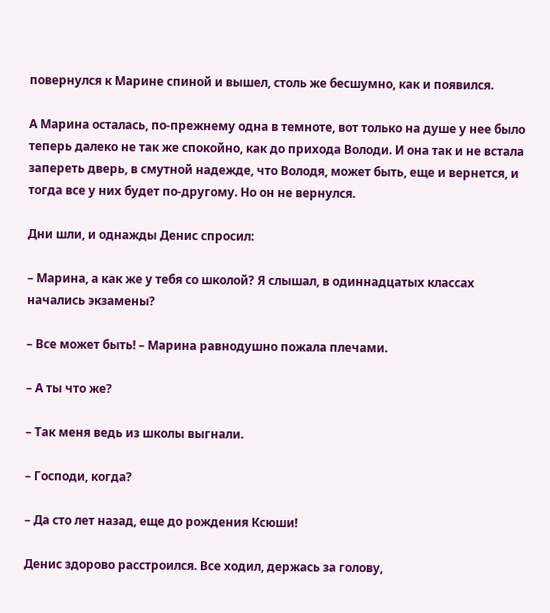повернулся к Марине спиной и вышел, столь же бесшумно, как и появился.

А Марина осталась, по-прежнему одна в темноте, вот только на душе у нее было теперь далеко не так же спокойно, как до прихода Володи. И она так и не встала запереть дверь, в смутной надежде, что Володя, может быть, еще и вернется, и тогда все у них будет по-другому. Но он не вернулся.

Дни шли, и однажды Денис спросил:

– Марина, а как же у тебя со школой? Я слышал, в одиннадцатых классах начались экзамены?

– Все может быть! – Марина равнодушно пожала плечами.

– А ты что же?

– Так меня ведь из школы выгнали.

– Господи, когда?

– Да сто лет назад, еще до рождения Ксюши!

Денис здорово расстроился. Все ходил, держась за голову,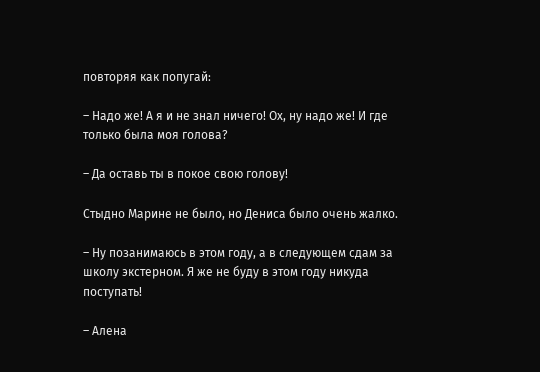повторяя как попугай:

– Надо же! А я и не знал ничего! Ох, ну надо же! И где только была моя голова?

– Да оставь ты в покое свою голову!

Стыдно Марине не было, но Дениса было очень жалко.

– Ну позанимаюсь в этом году, а в следующем сдам за школу экстерном. Я же не буду в этом году никуда поступать!

– Алена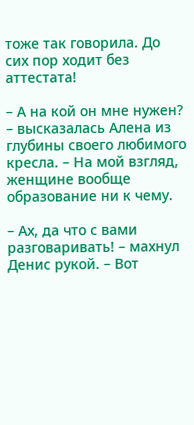тоже так говорила. До сих пор ходит без аттестата!

– А на кой он мне нужен? – высказалась Алена из глубины своего любимого кресла. – На мой взгляд, женщине вообще образование ни к чему.

– Ах, да что с вами разговаривать! – махнул Денис рукой. – Вот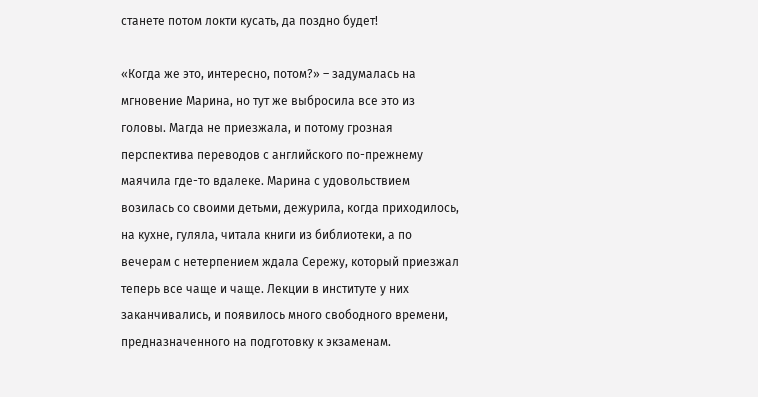станете потом локти кусать, да поздно будет!

«Когда же это, интересно, потом?» – задумалась на мгновение Марина, но тут же выбросила все это из головы. Магда не приезжала, и потому грозная перспектива переводов с английского по-прежнему маячила где-то вдалеке. Марина с удовольствием возилась со своими детьми, дежурила, когда приходилось, на кухне, гуляла, читала книги из библиотеки, а по вечерам с нетерпением ждала Сережу, который приезжал теперь все чаще и чаще. Лекции в институте у них заканчивались, и появилось много свободного времени, предназначенного на подготовку к экзаменам.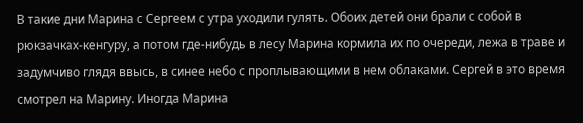В такие дни Марина с Сергеем с утра уходили гулять. Обоих детей они брали с собой в рюкзачках-кенгуру, а потом где-нибудь в лесу Марина кормила их по очереди, лежа в траве и задумчиво глядя ввысь, в синее небо с проплывающими в нем облаками. Сергей в это время смотрел на Марину. Иногда Марина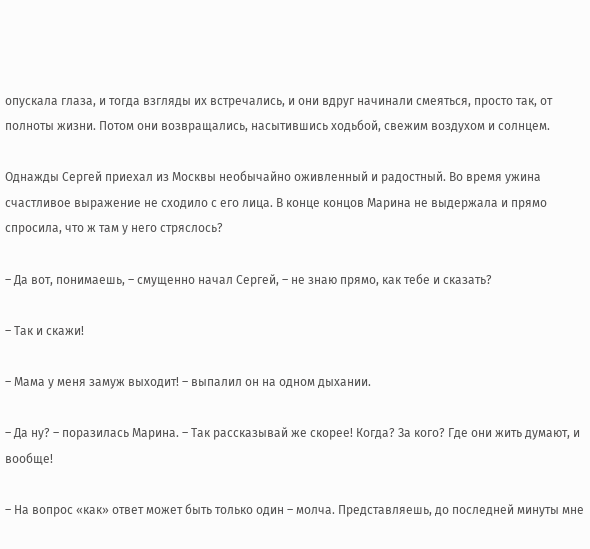опускала глаза, и тогда взгляды их встречались, и они вдруг начинали смеяться, просто так, от полноты жизни. Потом они возвращались, насытившись ходьбой, свежим воздухом и солнцем.

Однажды Сергей приехал из Москвы необычайно оживленный и радостный. Во время ужина счастливое выражение не сходило с его лица. В конце концов Марина не выдержала и прямо спросила, что ж там у него стряслось?

– Да вот, понимаешь, – смущенно начал Сергей, – не знаю прямо, как тебе и сказать?

– Так и скажи!

– Мама у меня замуж выходит! – выпалил он на одном дыхании.

– Да ну? – поразилась Марина. – Так рассказывай же скорее! Когда? За кого? Где они жить думают, и вообще!

– На вопрос «как» ответ может быть только один – молча. Представляешь, до последней минуты мне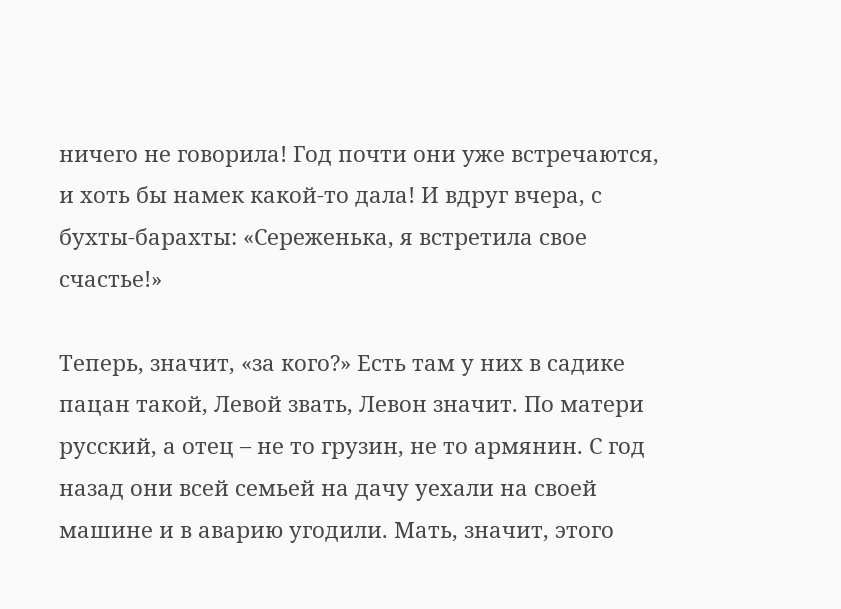ничего не говорила! Год почти они уже встречаются, и хоть бы намек какой-то дала! И вдруг вчера, с бухты-барахты: «Сереженька, я встретила свое счастье!»

Теперь, значит, «за кого?» Есть там у них в садике пацан такой, Левой звать, Левон значит. По матери русский, а отец – не то грузин, не то армянин. С год назад они всей семьей на дачу уехали на своей машине и в аварию угодили. Мать, значит, этого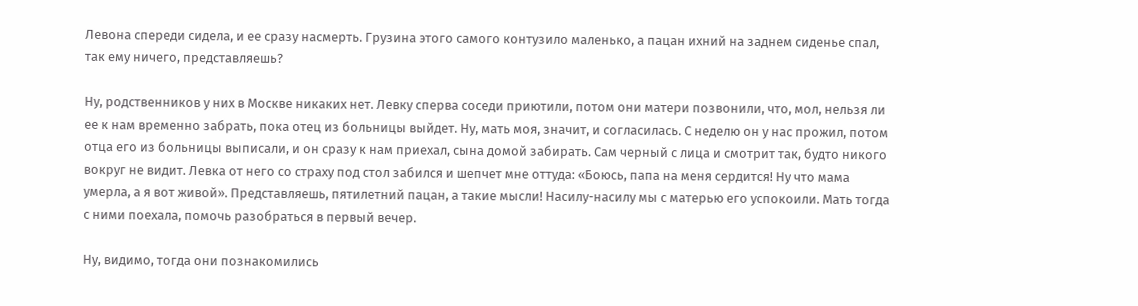Левона спереди сидела, и ее сразу насмерть. Грузина этого самого контузило маленько, а пацан ихний на заднем сиденье спал, так ему ничего, представляешь?

Ну, родственников у них в Москве никаких нет. Левку сперва соседи приютили, потом они матери позвонили, что, мол, нельзя ли ее к нам временно забрать, пока отец из больницы выйдет. Ну, мать моя, значит, и согласилась. С неделю он у нас прожил, потом отца его из больницы выписали, и он сразу к нам приехал, сына домой забирать. Сам черный с лица и смотрит так, будто никого вокруг не видит. Левка от него со страху под стол забился и шепчет мне оттуда: «Боюсь, папа на меня сердится! Ну что мама умерла, а я вот живой». Представляешь, пятилетний пацан, а такие мысли! Насилу-насилу мы с матерью его успокоили. Мать тогда с ними поехала, помочь разобраться в первый вечер.

Ну, видимо, тогда они познакомились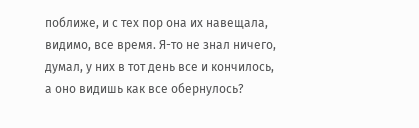поближе, и с тех пор она их навещала, видимо, все время. Я-то не знал ничего, думал, у них в тот день все и кончилось, а оно видишь как все обернулось?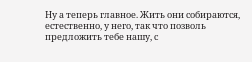Ну а теперь главное. Жить они собираются, естественно, у него, так что позволь предложить тебе нашу, с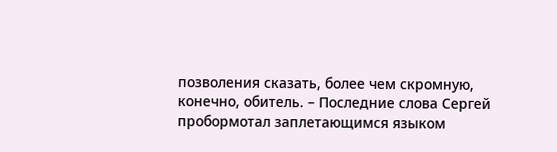позволения сказать, более чем скромную, конечно, обитель. – Последние слова Сергей пробормотал заплетающимся языком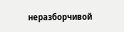неразборчивой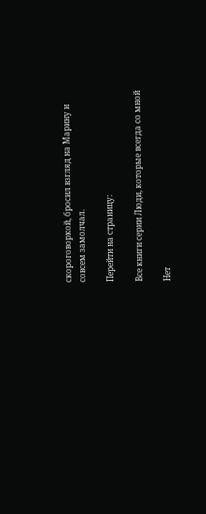скороговоркой, бросил взгляд на Марину и совсем замолчал.

Перейти на страницу:

Все книги серии Люди, которые всегда со мной

Нет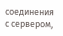соединения с сервером,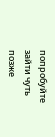попробуйте зайти чуть позже